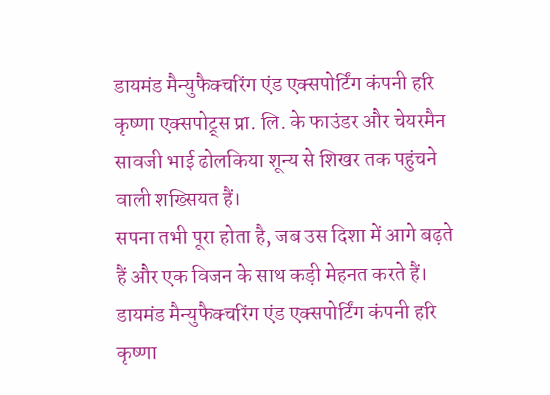डायमंड मैन्युफैक्चरिंग एंड एक्सपोर्टिंग कंपनी हरि कृष्णा एक्सपोट्र्स प्रा. लि. के फाउंडर और चेयरमैन सावजी भाई ढोलकिया शून्य से शिखर तक पहुंचने वाली शख्सियत हैं।
सपना तभी पूरा होता है, जब उस दिशा में आगे बढ़ते हैं और एक विजन के साथ कड़ी मेहनत करते हैं। डायमंड मैन्युफैक्चरिंग एंड एक्सपोर्टिंग कंपनी हरि कृष्णा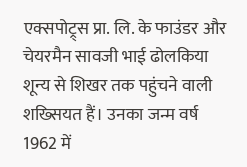एक्सपोट्र्स प्रा. लि. के फाउंडर और चेयरमैन सावजी भाई ढोलकिया शून्य से शिखर तक पहुंचने वाली शख्सियत हैं। उनका जन्म वर्ष 1962 में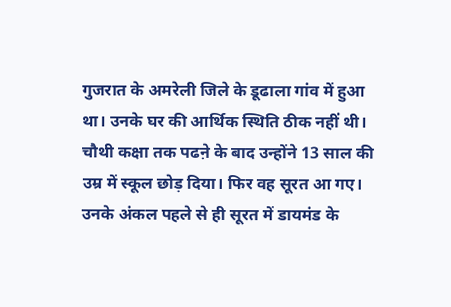गुजरात के अमरेली जिले के डूढाला गांव में हुआ था। उनके घर की आर्थिक स्थिति ठीक नहीं थी।
चौथी कक्षा तक पढऩे के बाद उन्होंने 13 साल की उम्र में स्कूल छोड़ दिया। फिर वह सूरत आ गए। उनके अंकल पहले से ही सूरत में डायमंड के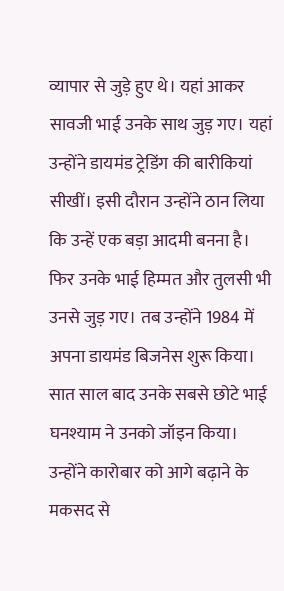व्यापार से जुड़े हुए थे। यहां आकर सावजी भाई उनके साथ जुड़ गए। यहां उन्होंने डायमंड ट्रेडिंग की बारीकियां सीखीं। इसी दौरान उन्होंने ठान लिया कि उन्हें एक बड़ा आदमी बनना है। फिर उनके भाई हिम्मत और तुलसी भी उनसे जुड़ गए। तब उन्होंने 1984 में अपना डायमंड बिजनेस शुरू किया। सात साल बाद उनके सबसे छोटे भाई घनश्याम ने उनको जॉइन किया।
उन्होंने कारोबार को आगे बढ़ाने के मकसद से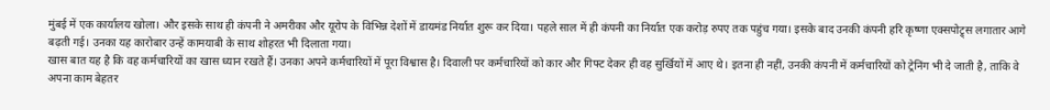मुंबई में एक कार्यालय खोला। और इसके साथ ही कंपनी ने अमरीका और यूरोप के विभिन्न देशों में डायमंड निर्यात शुरू कर दिया। पहले साल में ही कंपनी का निर्यात एक करोड़ रुपए तक पहुंच गया। इसके बाद उनकी कंपनी हरि कृष्णा एक्सपोट्र्स लगातार आगे बढ़ती गई। उनका यह कारोबार उन्हें कामयाबी के साथ शोहरत भी दिलाता गया।
खास बात यह है कि वह कर्मचारियों का खास ध्यान रखते हैं। उनका अपने कर्मचारियों में पूरा विश्वास है। दिवाली पर कर्मचारियों को कार और गिफ्ट देकर ही वह सुर्खियों में आए थे। इतना ही नहीं, उनकी कंपनी में कर्मचारियों को ट्रेनिंग भी दे जाती है, ताकि वे अपना काम बेहतर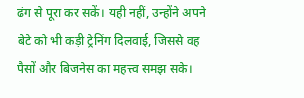ढंग से पूरा कर सकें। यही नहीं, उन्होंने अपने बेटे को भी कड़ी ट्रेनिंग दिलवाई, जिससे वह पैसों और बिजनेस का महत्त्व समझ सके।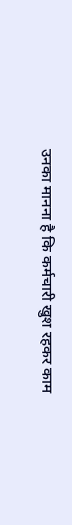उनका मानना है कि कर्मचारी खुश रहकर काम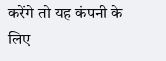करेंगे तो यह कंपनी के लिए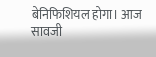बेनिफिशियल होगा। आज सावजी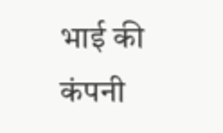भाई की कंपनी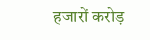हजारों करोड़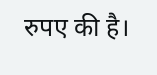रुपए की है।